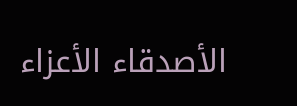الأصدقاء الأعزاء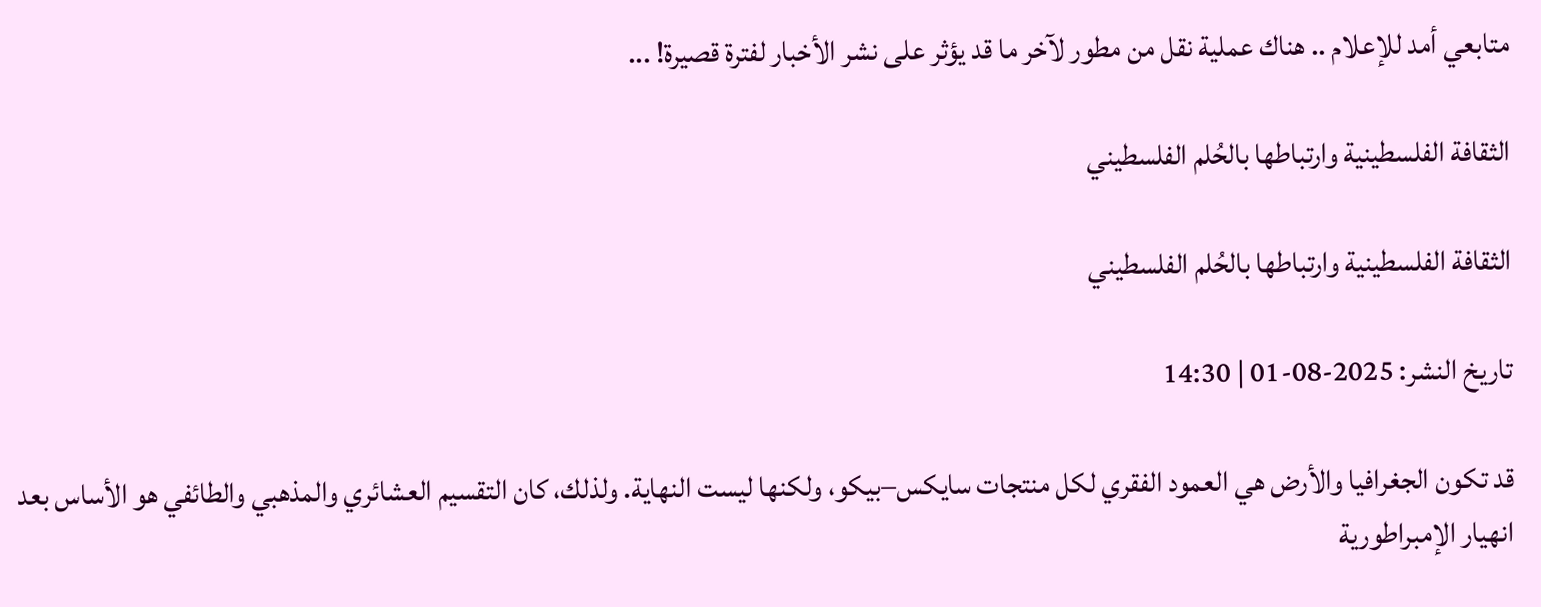متابعي أمد للإعلام .. هناك عملية نقل من مطور لآخر ما قد يؤثر على نشر الأخبار لفترة قصيرة! ...

الثقافة الفلسطينية وارتباطها بالحُلم الفلسطيني

الثقافة الفلسطينية وارتباطها بالحُلم الفلسطيني

تاريخ النشر: 2025-08-01 | 14:30

قد تكون الجغرافيا والأرض هي العمود الفقري لكل منتجات سايكس–بيكو، ولكنها ليست النهاية. ولذلك، كان التقسيم العشائري والمذهبي والطائفي هو الأساس بعد انهيار الإمبراطورية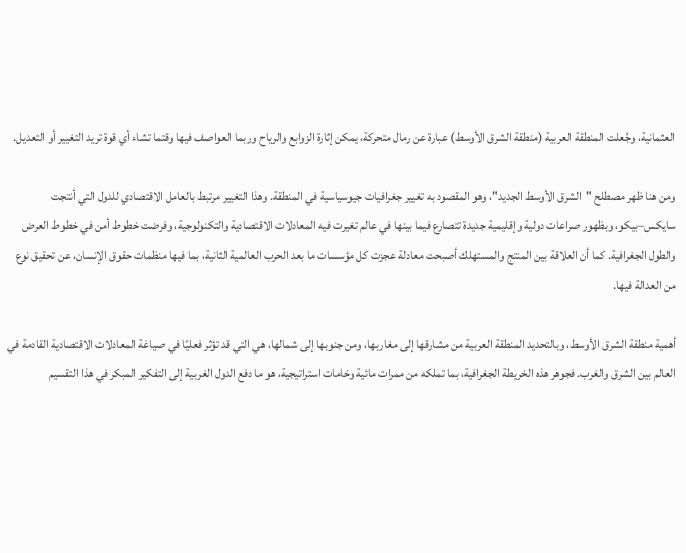العثمانية، وجُعلت المنطقة العربية (منطقة الشرق الأوسط) عبارة عن رمال متحركة، يمكن إثارة الزوابع والرياح وربما العواصف فيها وقتما تشاء أي قوة تريد التغيير أو التعديل.

ومن هنا ظهر مصطلح "الشرق الأوسط الجديد"، وهو المقصود به تغيير جغرافيات جيوسياسية في المنطقة. وهذا التغيير مرتبط بالعامل الاقتصادي للدول التي أنتجت سايكس–بيكو، وبظهور صراعات دولية وإقليمية جديدة تتصارع فيما بينها في عالم تغيرت فيه المعادلات الاقتصادية والتكنولوجية، وفرضت خطوط أمن في خطوط العرض والطول الجغرافية. كما أن العلاقة بين المنتج والمستهلك أصبحت معادلة عجزت كل مؤسسات ما بعد الحرب العالمية الثانية، بما فيها منظمات حقوق الإنسان، عن تحقيق نوع من العدالة فيها.

أهمية منطقة الشرق الأوسط، وبالتحديد المنطقة العربية من مشارقها إلى مغاربها، ومن جنوبها إلى شمالها، هي التي قد تؤثر فعليًا في صياغة المعادلات الاقتصادية القادمة في العالم بين الشرق والغرب. فجوهر هذه الخريطة الجغرافية، بما تملكه من ممرات مائية وخامات استراتيجية، هو ما دفع الدول الغربية إلى التفكير المبكر في هذا التقسيم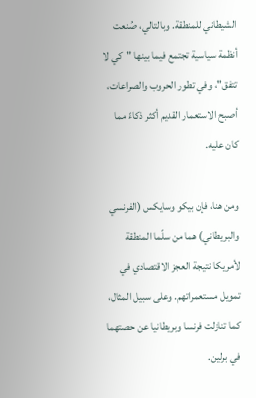الشيطاني للمنطقة. وبالتالي، صُنعت أنظمة سياسية تجتمع فيما بينها "كي لا تتفق"، وفي تطور الحروب والصراعات، أصبح الاستعمار القديم أكثر ذكاءً مما كان عليه.

ومن هنا، فإن بيكو وسايكس (الفرنسي والبريطاني) هما من سلّما المنطقة لأمريكا نتيجة العجز الاقتصادي في تمويل مستعمراتهم. وعلى سبيل المثال، كما تنازلت فرنسا وبريطانيا عن حصتهما في برلين.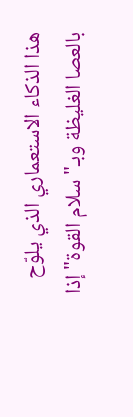هذا الذكاء الاستعماري الذي يلوّح بالعصا الغليظة وبـ"سلام القوة" إذا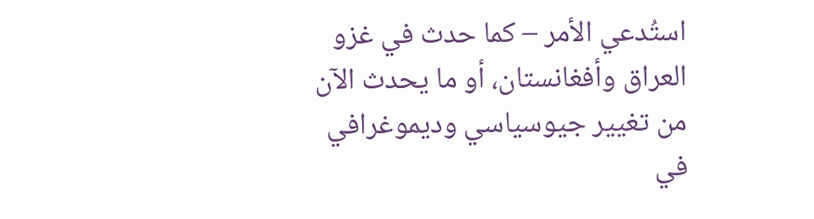استُدعي الأمر – كما حدث في غزو العراق وأفغانستان، أو ما يحدث الآن من تغيير جيوسياسي وديموغرافي في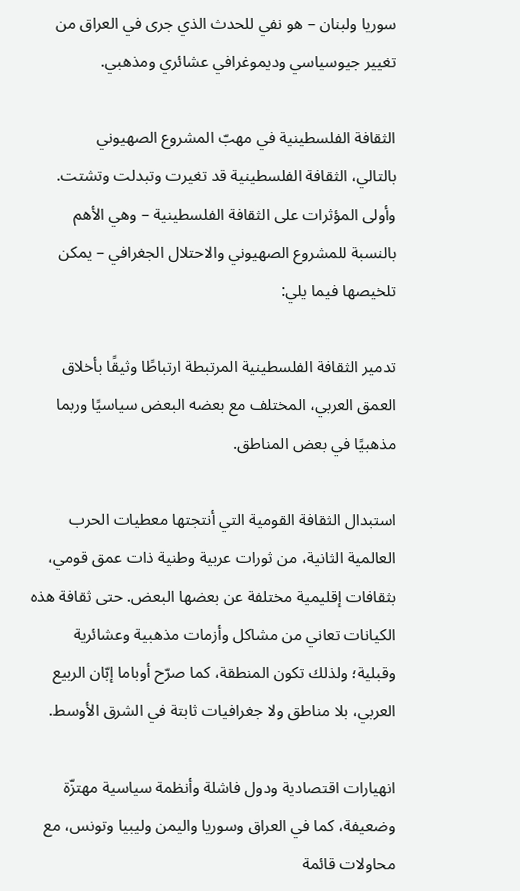سوريا ولبنان – هو نفي للحدث الذي جرى في العراق من تغيير جيوسياسي وديموغرافي عشائري ومذهبي.

الثقافة الفلسطينية في مهبّ المشروع الصهيوني
بالتالي، الثقافة الفلسطينية قد تغيرت وتبدلت وتشتت. وأولى المؤثرات على الثقافة الفلسطينية – وهي الأهم بالنسبة للمشروع الصهيوني والاحتلال الجغرافي – يمكن تلخيصها فيما يلي:

تدمير الثقافة الفلسطينية المرتبطة ارتباطًا وثيقًا بأخلاق العمق العربي، المختلف مع بعضه البعض سياسيًا وربما مذهبيًا في بعض المناطق.

استبدال الثقافة القومية التي أنتجتها معطيات الحرب العالمية الثانية، من ثورات عربية وطنية ذات عمق قومي، بثقافات إقليمية مختلفة عن بعضها البعض. حتى ثقافة هذه الكيانات تعاني من مشاكل وأزمات مذهبية وعشائرية وقبلية؛ ولذلك تكون المنطقة، كما صرّح أوباما إبّان الربيع العربي، بلا مناطق ولا جغرافيات ثابتة في الشرق الأوسط.

انهيارات اقتصادية ودول فاشلة وأنظمة سياسية مهتزّة وضعيفة، كما في العراق وسوريا واليمن وليبيا وتونس، مع محاولات قائمة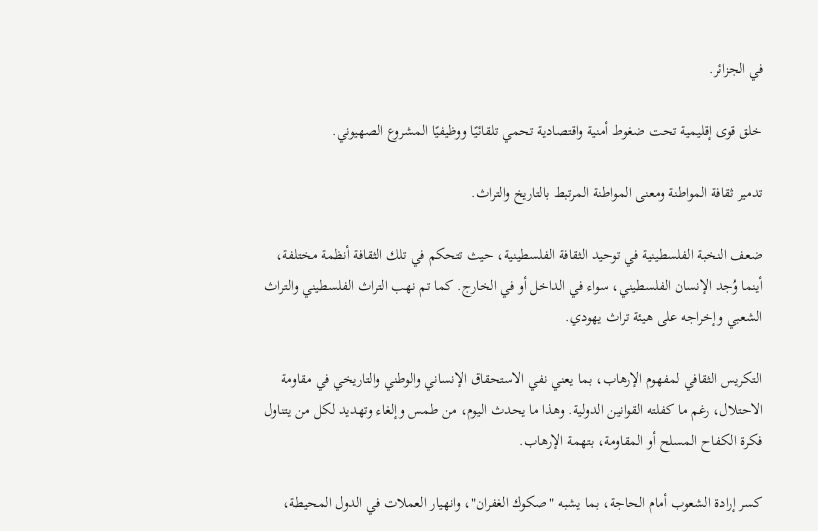في الجزائر.

خلق قوى إقليمية تحت ضغوط أمنية واقتصادية تحمي تلقائيًا ووظيفيًا المشروع الصهيوني.

تدمير ثقافة المواطنة ومعنى المواطنة المرتبط بالتاريخ والتراث.

ضعف النخبة الفلسطينية في توحيد الثقافة الفلسطينية، حيث تتحكم في تلك الثقافة أنظمة مختلفة، أينما وُجد الإنسان الفلسطيني، سواء في الداخل أو في الخارج. كما تم نهب التراث الفلسطيني والتراث الشعبي وإخراجه على هيئة تراث يهودي.

التكريس الثقافي لمفهوم الإرهاب، بما يعني نفي الاستحقاق الإنساني والوطني والتاريخي في مقاومة الاحتلال، رغم ما كفلته القوانين الدولية. وهذا ما يحدث اليوم، من طمس وإلغاء وتهديد لكل من يتناول فكرة الكفاح المسلح أو المقاومة، بتهمة الإرهاب.

كسر إرادة الشعوب أمام الحاجة، بما يشبه "صكوك الغفران"، وانهيار العملات في الدول المحيطة،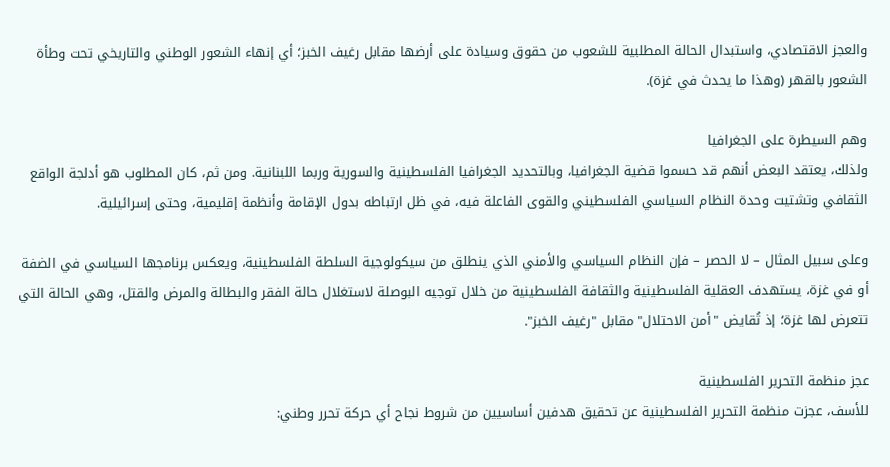والعجز الاقتصادي، واستبدال الحالة المطلبية للشعوب من حقوق وسيادة على أرضها مقابل رغيف الخبز؛ أي إنهاء الشعور الوطني والتاريخي تحت وطأة الشعور بالقهر (وهذا ما يحدث في غزة).

وهم السيطرة على الجغرافيا
ولذلك، يعتقد البعض أنهم قد حسموا قضية الجغرافيا، وبالتحديد الجغرافيا الفلسطينية والسورية وربما اللبنانية. ومن ثم، كان المطلوب هو أدلجة الواقع الثقافي وتشتيت وحدة النظام السياسي الفلسطيني والقوى الفاعلة فيه، في ظل ارتباطه بدول الإقامة وأنظمة إقليمية، وحتى إسرائيلية.

وعلى سبيل المثال – لا الحصر – فإن النظام السياسي والأمني الذي ينطلق من سيكولوجية السلطة الفلسطينية، ويعكس برنامجها السياسي في الضفة أو في غزة، يستهدف العقلية الفلسطينية والثقافة الفلسطينية من خلال توجيه البوصلة لاستغلال حالة الفقر والبطالة والمرض والقتل، وهي الحالة التي تتعرض لها غزة؛ إذ تُقايض "أمن الاحتلال" مقابل "رغيف الخبز".

عجز منظمة التحرير الفلسطينية
للأسف، عجزت منظمة التحرير الفلسطينية عن تحقيق هدفين أساسيين من شروط نجاح أي حركة تحرر وطني: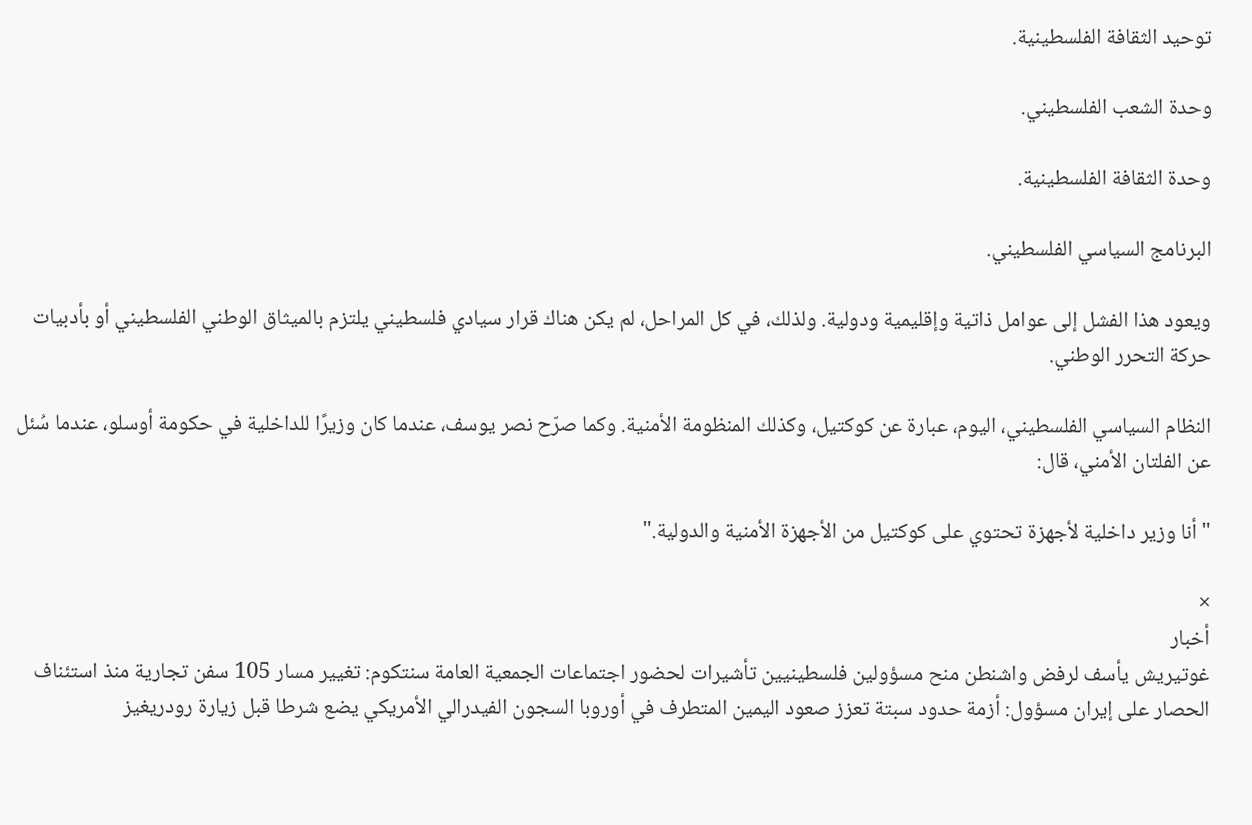توحيد الثقافة الفلسطينية.

وحدة الشعب الفلسطيني.

وحدة الثقافة الفلسطينية.

البرنامج السياسي الفلسطيني.

ويعود هذا الفشل إلى عوامل ذاتية وإقليمية ودولية. ولذلك، في كل المراحل، لم يكن هناك قرار سيادي فلسطيني يلتزم بالميثاق الوطني الفلسطيني أو بأدبيات حركة التحرر الوطني.

النظام السياسي الفلسطيني، اليوم، عبارة عن كوكتيل، وكذلك المنظومة الأمنية. وكما صرّح نصر يوسف، عندما كان وزيرًا للداخلية في حكومة أوسلو، عندما سُئل عن الفلتان الأمني، قال:

"أنا وزير داخلية لأجهزة تحتوي على كوكتيل من الأجهزة الأمنية والدولية."

×
أخبار
غوتيريش يأسف لرفض واشنطن منح مسؤولين فلسطينيين تأشيرات لحضور اجتماعات الجمعية العامة سنتكوم: تغيير مسار 105 سفن تجارية منذ استئناف الحصار على إيران مسؤول: أزمة حدود سبتة تعزز صعود اليمين المتطرف في أوروبا السجون الفيدرالي الأمريكي يضع شرطا قبل زيارة رودريغيز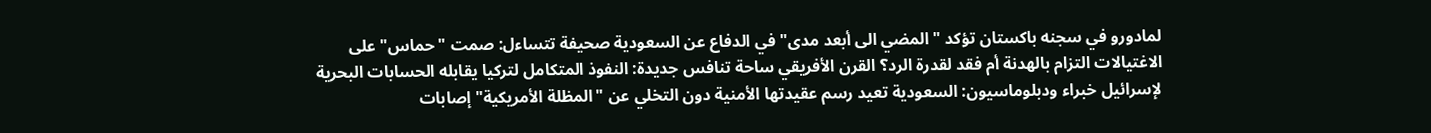لمادورو في سجنه باكستان تؤكد "المضي الى أبعد مدى" في الدفاع عن السعودية صحيفة تتساءل: صمت "حماس" على الاغتيالات التزام بالهدنة أم فقد لقدرة الرد؟ القرن الأفريقي ساحة تنافس جديدة: النفوذ المتكامل لتركيا يقابله الحسابات البحرية لإسرائيل خبراء ودبلوماسيون: السعودية تعيد رسم عقيدتها الأمنية دون التخلي عن "المظلة الأمريكية" إصابات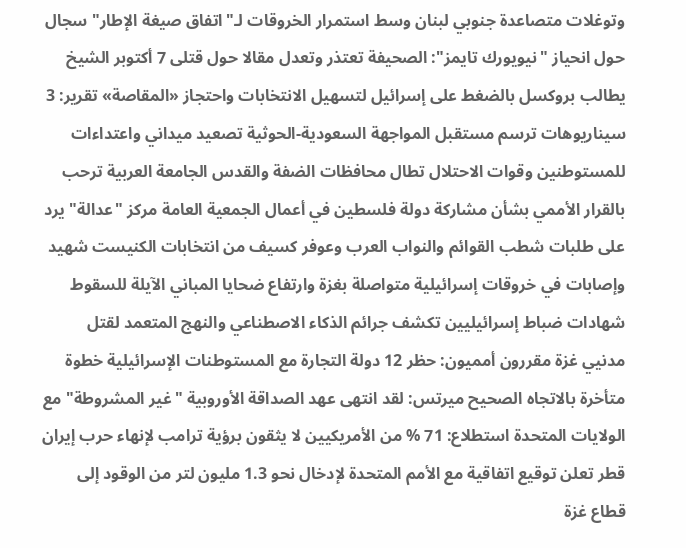وتوغلات متصاعدة جنوبي لبنان وسط استمرار الخروقات لـ"اتفاق صيغة الإطار" سجال حول انحياز "نيويورك تايمز": الصحيفة تعتذر وتعدل مقالا حول قتلى 7 أكتوبر الشيخ يطالب بروكسل بالضغط على إسرائيل لتسهيل الانتخابات واحتجاز «المقاصة» تقرير: 3 سيناريوهات ترسم مستقبل المواجهة السعودية-الحوثية تصعيد ميداني واعتداءات للمستوطنين وقوات الاحتلال تطال محافظات الضفة والقدس الجامعة العربية ترحب بالقرار الأممي بشأن مشاركة دولة فلسطين في أعمال الجمعية العامة مركز "عدالة" يرد على طلبات شطب القوائم والنواب العرب وعوفر كسيف من انتخابات الكنيست شهيد وإصابات في خروقات إسرائيلية متواصلة بغزة وارتفاع ضحايا المباني الآيلة للسقوط شهادات ضباط إسرائيليين تكشف جرائم الذكاء الاصطناعي والنهج المتعمد لقتل مدنيي غزة مقررون أمميون: حظر 12 دولة التجارة مع المستوطنات الإسرائيلية خطوة متأخرة بالاتجاه الصحيح ميرتس: لقد انتهى عهد الصداقة الأوروبية "غير المشروطة" مع الولايات المتحدة استطلاع: 71 % من الأمريكيين لا يثقون برؤية ترامب لإنهاء حرب إيران قطر تعلن توقيع اتفاقية مع الأمم المتحدة لإدخال نحو 1.3 مليون لتر من الوقود إلى قطاع غزة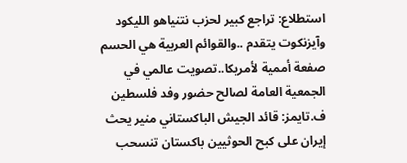استطلاع: تراجع كبير لحزب نتنياهو الليكود وآيزنكوت يتقدم ..والقوائم العربية هي الحسم صفعة أممية لأمريكا..تصويت عالمي في الجمعية العامة لصالح حضور وفد فلسطين ف.تايمز: قائد الجيش الباكستاني منير يحث إيران على كبح الحوثيين باكستان تنسحب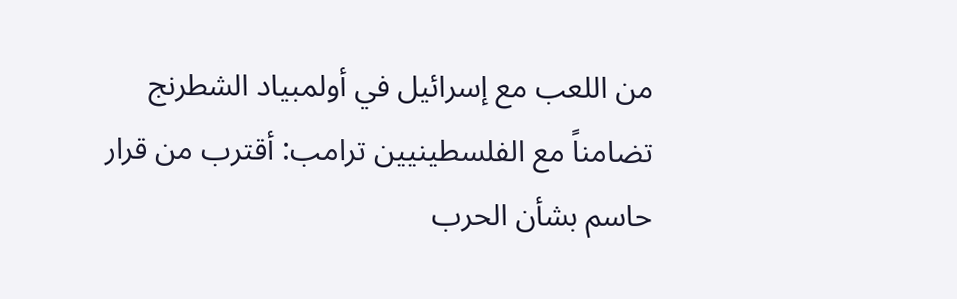من اللعب مع إسرائيل في أولمبياد الشطرنج  تضامناً مع الفلسطينيين ترامب: أقترب من قرار حاسم بشأن الحرب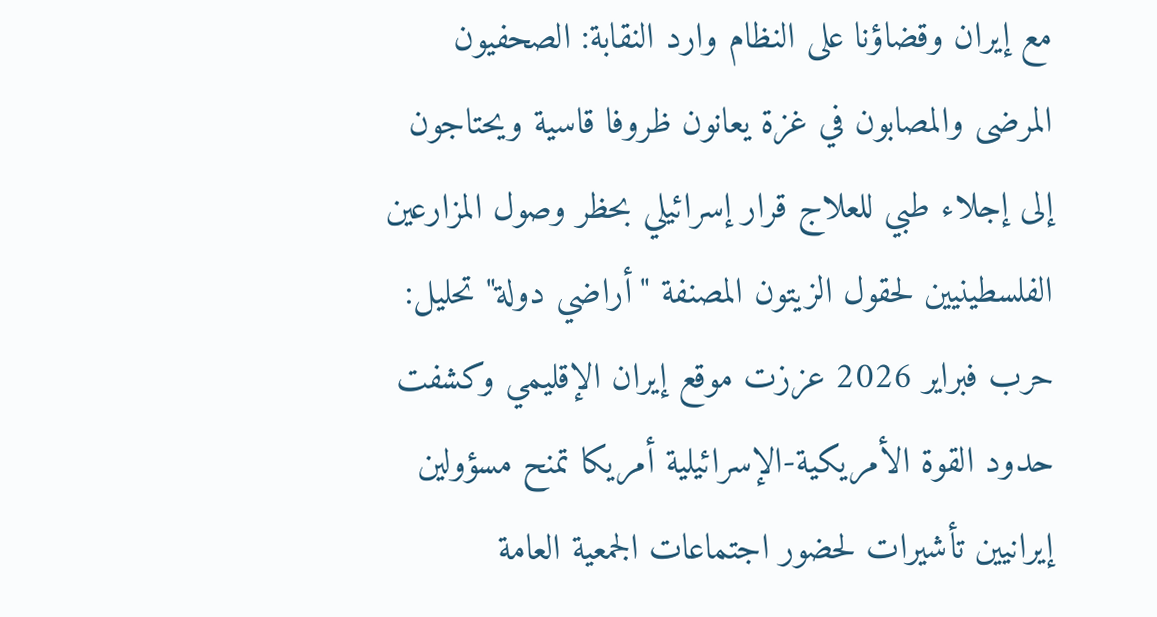مع إيران وقضاؤنا على النظام وارد النقابة: الصحفيون المرضى والمصابون في غزة يعانون ظروفا قاسية ويحتاجون إلى إجلاء طبي للعلاج قرار إسرائيلي بحظر وصول المزارعين الفلسطينيين لحقول الزيتون المصنفة "أراضي دولة" تحليل: حرب فبراير 2026 عززت موقع إيران الإقليمي وكشفت حدود القوة الأمريكية-الإسرائيلية أمريكا تمنح مسؤولين إيرانيين تأشيرات لحضور اجتماعات الجمعية العامة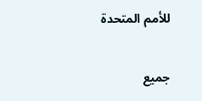للأمم المتحدة

جميع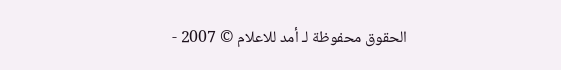الحقوق محفوظة لـ أمد للاعلام © 2007 -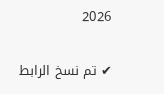2026

✔ تم نسخ الرابط